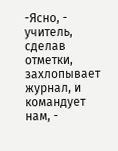-Ясно, - учитель, сделав отметки, захлопывает журнал, и командует нам, -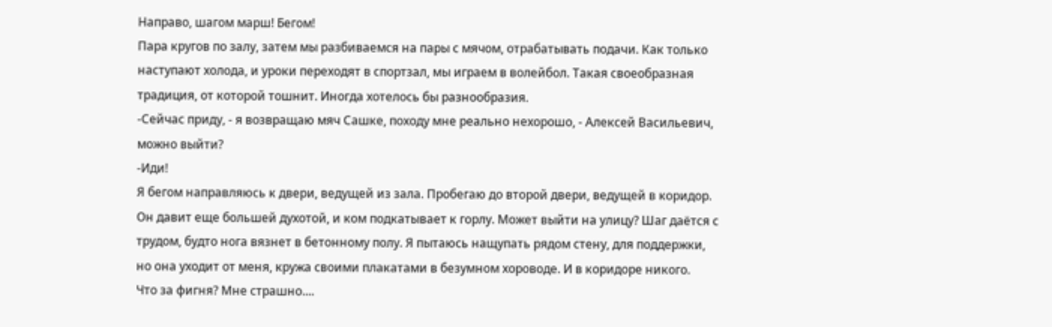Направо, шагом марш! Бегом!
Пара кругов по залу, затем мы разбиваемся на пары с мячом, отрабатывать подачи. Как только наступают холода, и уроки переходят в спортзал, мы играем в волейбол. Такая своеобразная традиция, от которой тошнит. Иногда хотелось бы разнообразия.
-Сейчас приду, - я возвращаю мяч Сашке, походу мне реально нехорошо, - Алексей Васильевич, можно выйти?
-Иди!
Я бегом направляюсь к двери, ведущей из зала. Пробегаю до второй двери, ведущей в коридор. Он давит еще большей духотой, и ком подкатывает к горлу. Может выйти на улицу? Шаг даётся с трудом, будто нога вязнет в бетонному полу. Я пытаюсь нащупать рядом стену, для поддержки, но она уходит от меня, кружа своими плакатами в безумном хороводе. И в коридоре никого.
Что за фигня? Мне страшно....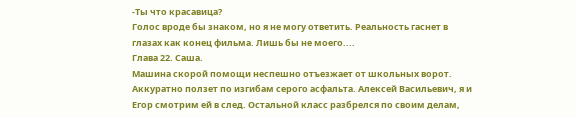-Ты что красавица?
Голос вроде бы знаком, но я не могу ответить. Реальность гаснет в глазах как конец фильма. Лишь бы не моего....
Глава 22. Саша.
Машина скорой помощи неспешно отъезжает от школьных ворот. Аккуратно ползет по изгибам серого асфальта. Алексей Васильевич, я и Егор смотрим ей в след. Остальной класс разбрелся по своим делам,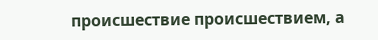происшествие происшествием, а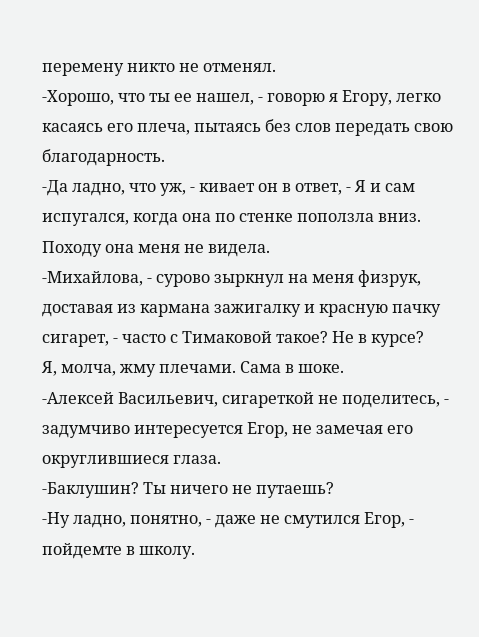перемену никто не отменял.
-Хорошо, что ты ее нашел, - говорю я Егору, легко касаясь его плеча, пытаясь без слов передать свою благодарность.
-Да ладно, что уж, - кивает он в ответ, - Я и сам испугался, когда она по стенке поползла вниз. Походу она меня не видела.
-Михайлова, - сурово зыркнул на меня физрук, доставая из кармана зажигалку и красную пачку сигарет, - часто с Тимаковой такое? Не в курсе?
Я, молча, жму плечами. Сама в шоке.
-Алексей Васильевич, сигареткой не поделитесь, - задумчиво интересуется Егор, не замечая его округлившиеся глаза.
-Баклушин? Ты ничего не путаешь?
-Ну ладно, понятно, - даже не смутился Егор, - пойдемте в школу.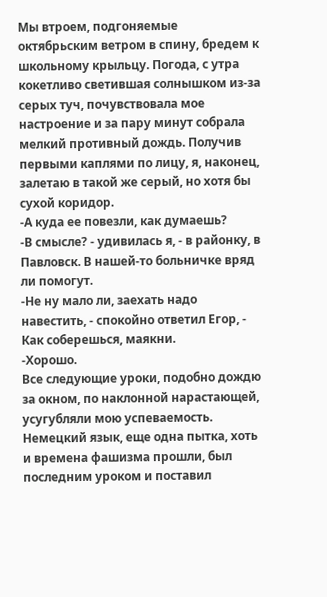Мы втроем, подгоняемые октябрьским ветром в спину, бредем к школьному крыльцу. Погода, с утра кокетливо светившая солнышком из-за серых туч, почувствовала мое настроение и за пару минут собрала мелкий противный дождь. Получив первыми каплями по лицу, я, наконец, залетаю в такой же серый, но хотя бы сухой коридор.
-А куда ее повезли, как думаешь?
-В смысле? - удивилась я, - в районку, в Павловск. В нашей-то больничке вряд ли помогут.
-Не ну мало ли, заехать надо навестить, - спокойно ответил Егор, - Как соберешься, маякни.
-Хорошо.
Все следующие уроки, подобно дождю за окном, по наклонной нарастающей, усугубляли мою успеваемость. Немецкий язык, еще одна пытка, хоть и времена фашизма прошли, был последним уроком и поставил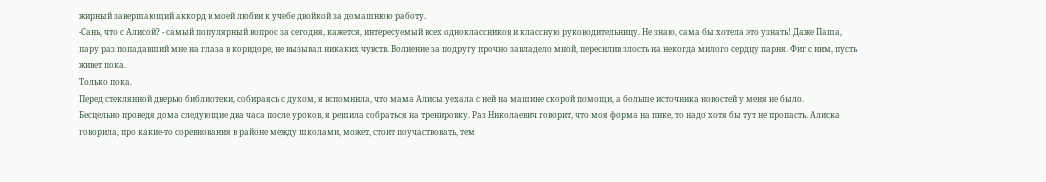жирный завершающий аккорд в моей любви к учебе двойкой за домашнюю работу.
-Сань, что с Алисой? - самый популярный вопрос за сегодня, кажется, интересуемый всех одноклассников и классную руководительницу. Не знаю, сама бы хотела это узнать! Даже Паша, пару раз попадавший мне на глаза в коридоре, не вызывал никаких чувств. Волнение за подругу прочно завладело мной, пересилив злость на некогда милого сердцу парня. Фиг с ним, пусть живет пока.
Только пока.
Перед стеклянной дверью библиотеки, собираясь с духом, я вспомнила, что мама Алисы уехала с ней на машине скорой помощи, а больше источника новостей у меня не было.
Бесцельно проведя дома следующие два часа после уроков, я решила собраться на тренировку. Раз Николаевич говорит, что моя форма на пике, то надо хотя бы тут не пропасть. Алиска говорила, про какие-то соревнования в районе между школами, может, стоит поучаствовать, тем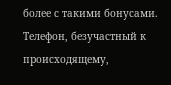более с такими бонусами.
Телефон, безучастный к происходящему,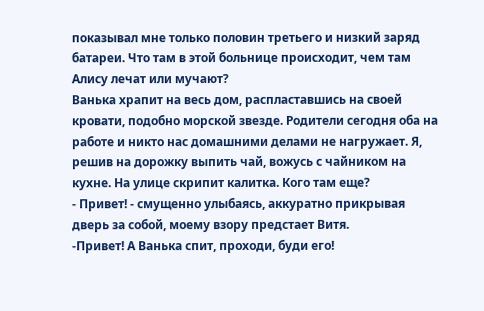показывал мне только половин третьего и низкий заряд батареи. Что там в этой больнице происходит, чем там Алису лечат или мучают?
Ванька храпит на весь дом, распластавшись на своей кровати, подобно морской звезде. Родители сегодня оба на работе и никто нас домашними делами не нагружает. Я, решив на дорожку выпить чай, вожусь с чайником на кухне. На улице скрипит калитка. Кого там еще?
- Привет! - смущенно улыбаясь, аккуратно прикрывая дверь за собой, моему взору предстает Витя.
-Привет! А Ванька спит, проходи, буди его!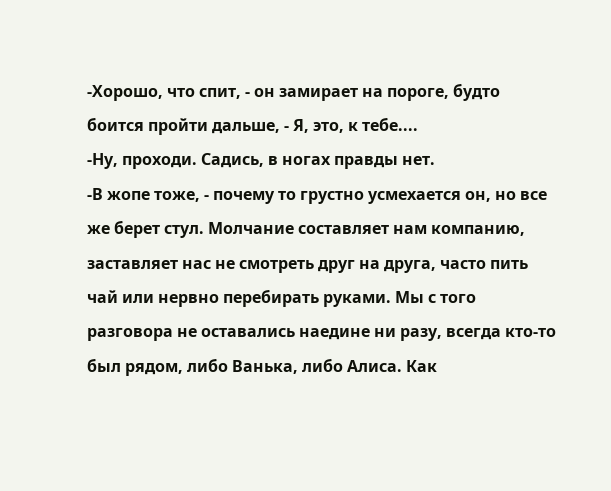-Хорошо, что спит, - он замирает на пороге, будто боится пройти дальше, - Я, это, к тебе....
-Ну, проходи. Садись, в ногах правды нет.
-В жопе тоже, - почему то грустно усмехается он, но все же берет стул. Молчание составляет нам компанию, заставляет нас не смотреть друг на друга, часто пить чай или нервно перебирать руками. Мы с того разговора не оставались наедине ни разу, всегда кто-то был рядом, либо Ванька, либо Алиса. Как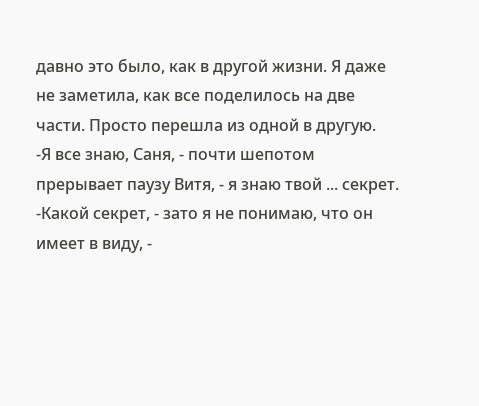давно это было, как в другой жизни. Я даже не заметила, как все поделилось на две части. Просто перешла из одной в другую.
-Я все знаю, Саня, - почти шепотом прерывает паузу Витя, - я знаю твой ... секрет.
-Какой секрет, - зато я не понимаю, что он имеет в виду, -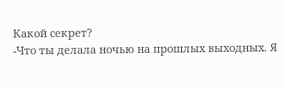Какой секрет?
-Что ты делала ночью на прошлых выходных. Я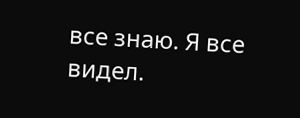все знаю. Я все видел.